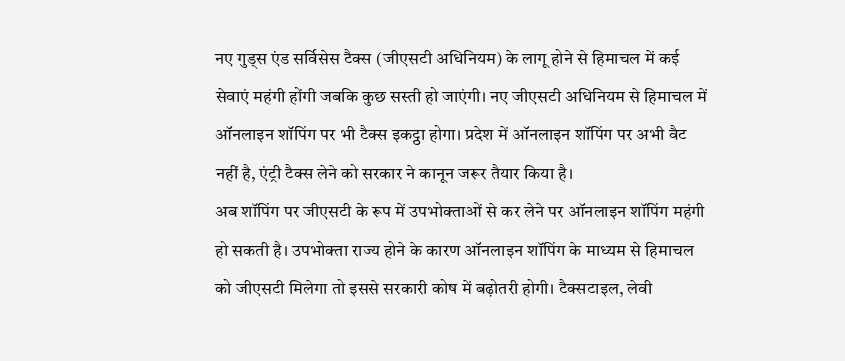नए गुड्स एंड सर्विसेस टैक्स (जीएसटी अधिनियम) के लागू होने से हिमाचल में कई सेवाएं महंगी होंगी जबकि कुछ सस्ती हो जाएंगी। नए जीएसटी अधिनियम से हिमाचल में ऑनलाइन शॉपिंग पर भी टैक्स इकट्ठा होगा। प्रदेश में ऑनलाइन शॉपिंग पर अभी वैट नहीं है, एंट्री टैक्स लेने को सरकार ने कानून जरूर तैयार किया है।
अब शॉपिंग पर जीएसटी के रूप में उपभोक्ताओं से कर लेने पर ऑनलाइन शॉपिंग महंगी हो सकती है। उपभोक्ता राज्य होने के कारण ऑनलाइन शॉपिंग के माध्यम से हिमाचल को जीएसटी मिलेगा तो इससे सरकारी कोष में बढ़ोतरी होगी। टैक्सटाइल, लेवी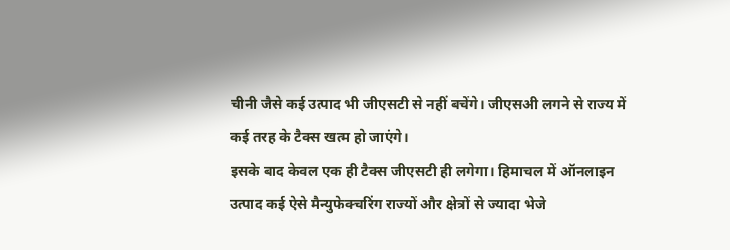चीनी जैसे कई उत्पाद भी जीएसटी से नहीं बचेंगे। जीएसअी लगने से राज्य में कई तरह के टैक्स खत्म हो जाएंगे।
इसके बाद केवल एक ही टैक्स जीएसटी ही लगेगा। हिमाचल में ऑनलाइन उत्पाद कई ऐसे मैन्युफेक्चरिंग राज्यों और क्षेत्रों से ज्यादा भेजे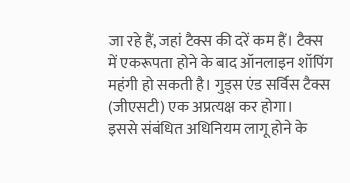जा रहे हैं, जहां टैक्स की दरें कम हैं। टैक्स में एकरूपता होने के बाद ऑनलाइन शॉपिंग महंगी हो सकती है। गुड्स एंड सर्विस टैक्स (जीएसटी) एक अप्रत्यक्ष कर होगा।
इससे संबंधित अधिनियम लागू होने के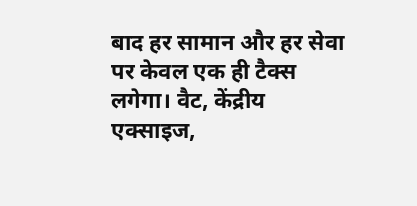बाद हर सामान और हर सेवा पर केवल एक ही टैक्स लगेगा। वैट, केंद्रीय एक्साइज,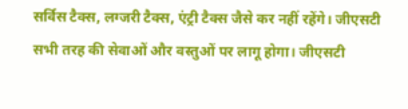सर्विस टैक्स, लग्जरी टैक्स, एंट्री टैक्स जैसे कर नहीं रहेंगे। जीएसटी सभी तरह की सेवाओं और वस्तुओं पर लागू होगा। जीएसटी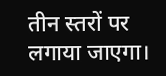तीन स्तरों पर लगाया जाएगा।